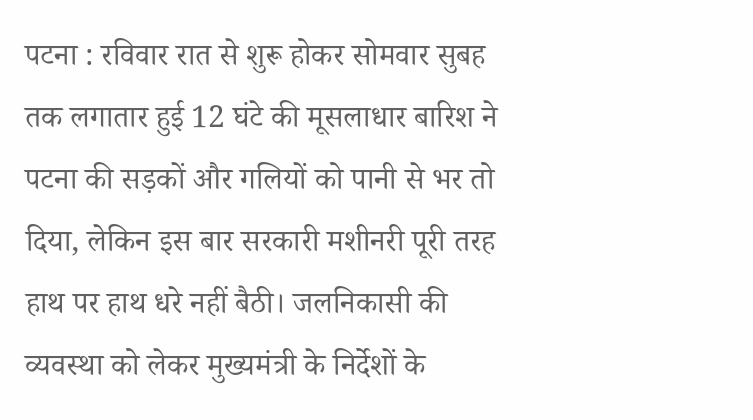पटना : रविवार रात से शुरू होकर सोमवार सुबह तक लगातार हुई 12 घंटे की मूसलाधार बारिश ने पटना की सड़कों और गलियों को पानी से भर तो दिया, लेकिन इस बार सरकारी मशीनरी पूरी तरह हाथ पर हाथ धरे नहीं बैठी। जलनिकासी की व्यवस्था को लेकर मुख्यमंत्री के निर्देशों के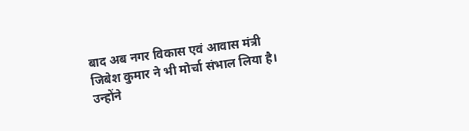बाद अब नगर विकास एवं आवास मंत्री जिबेश कुमार ने भी मोर्चा संभाल लिया है। उन्होंने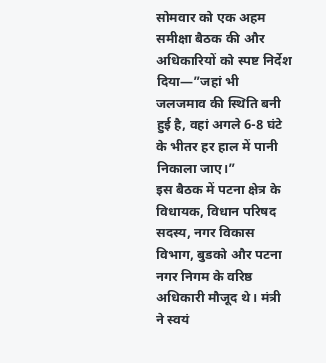सोमवार को एक अहम समीक्षा बैठक की और अधिकारियों को स्पष्ट निर्देश दिया—”जहां भी जलजमाव की स्थिति बनी हुई है, वहां अगले 6-8 घंटे के भीतर हर हाल में पानी निकाला जाए।”
इस बैठक में पटना क्षेत्र के विधायक, विधान परिषद सदस्य, नगर विकास विभाग, बुडको और पटना नगर निगम के वरिष्ठ अधिकारी मौजूद थे। मंत्री ने स्वयं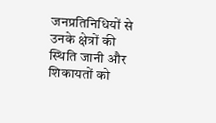जनप्रतिनिधियों से उनके क्षेत्रों की स्थिति जानी और शिकायतों को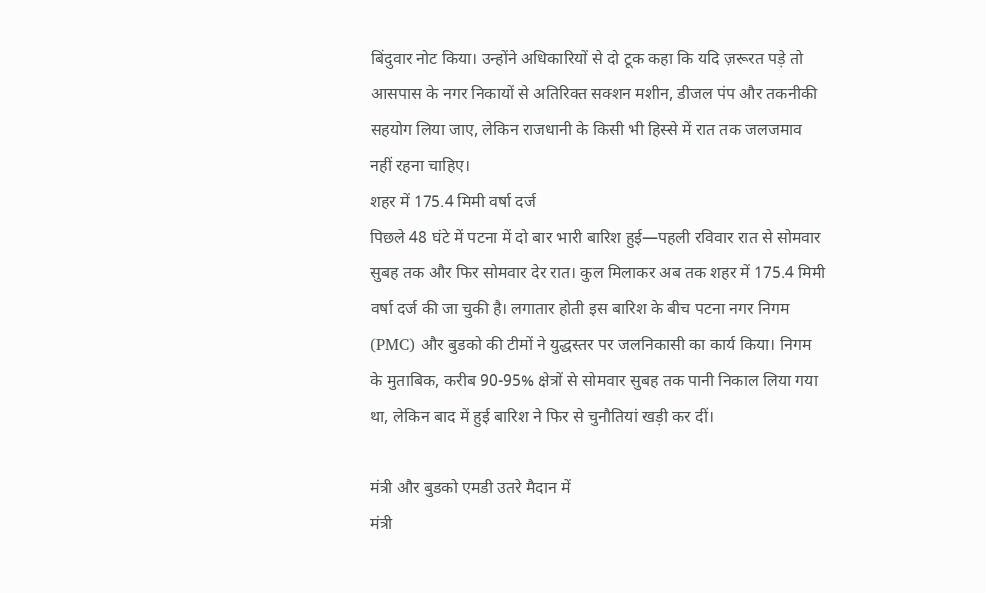बिंदुवार नोट किया। उन्होंने अधिकारियों से दो टूक कहा कि यदि ज़रूरत पड़े तो आसपास के नगर निकायों से अतिरिक्त सक्शन मशीन, डीजल पंप और तकनीकी सहयोग लिया जाए, लेकिन राजधानी के किसी भी हिस्से में रात तक जलजमाव नहीं रहना चाहिए।
शहर में 175.4 मिमी वर्षा दर्ज
पिछले 48 घंटे में पटना में दो बार भारी बारिश हुई—पहली रविवार रात से सोमवार सुबह तक और फिर सोमवार देर रात। कुल मिलाकर अब तक शहर में 175.4 मिमी वर्षा दर्ज की जा चुकी है। लगातार होती इस बारिश के बीच पटना नगर निगम (PMC) और बुडको की टीमों ने युद्धस्तर पर जलनिकासी का कार्य किया। निगम के मुताबिक, करीब 90-95% क्षेत्रों से सोमवार सुबह तक पानी निकाल लिया गया था, लेकिन बाद में हुई बारिश ने फिर से चुनौतियां खड़ी कर दीं।

मंत्री और बुडको एमडी उतरे मैदान में
मंत्री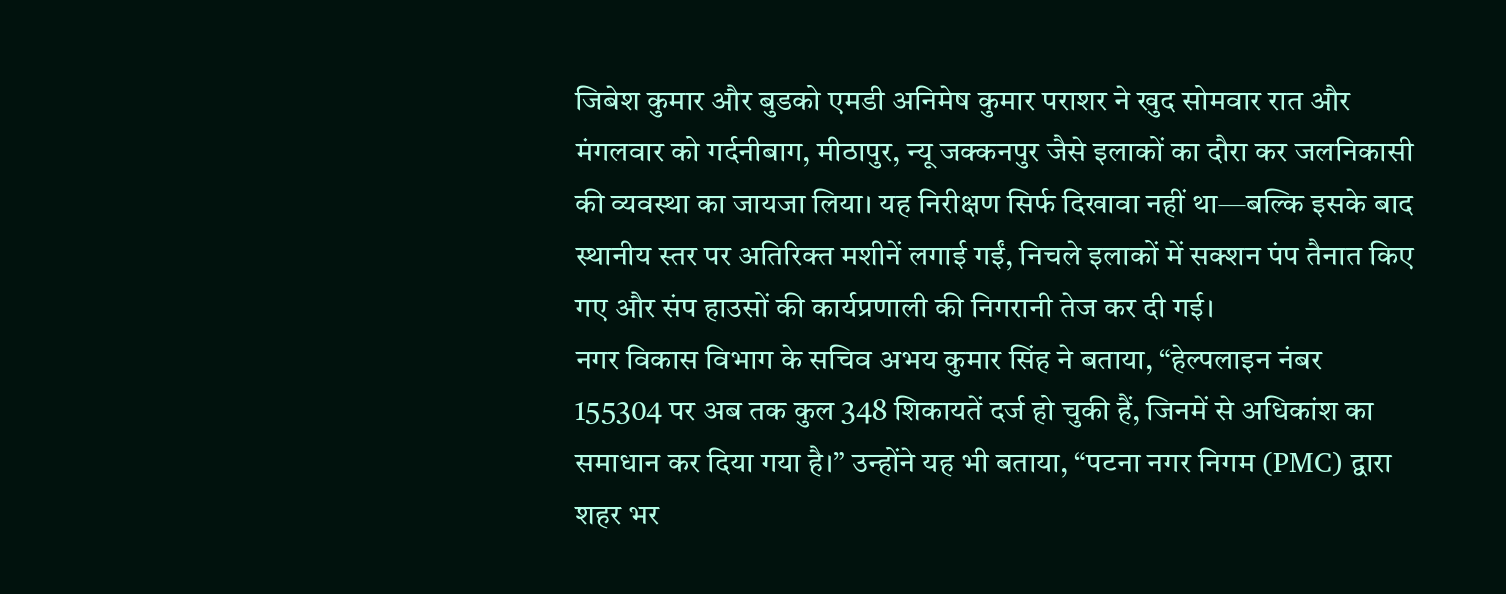जिबेश कुमार और बुडको एमडी अनिमेष कुमार पराशर ने खुद सोमवार रात और मंगलवार को गर्दनीबाग, मीठापुर, न्यू जक्कनपुर जैसे इलाकों का दौरा कर जलनिकासी की व्यवस्था का जायजा लिया। यह निरीक्षण सिर्फ दिखावा नहीं था—बल्कि इसके बाद स्थानीय स्तर पर अतिरिक्त मशीनें लगाई गईं, निचले इलाकों में सक्शन पंप तैनात किए गए और संप हाउसों की कार्यप्रणाली की निगरानी तेज कर दी गई।
नगर विकास विभाग के सचिव अभय कुमार सिंह ने बताया, “हेल्पलाइन नंबर 155304 पर अब तक कुल 348 शिकायतें दर्ज हो चुकी हैं, जिनमें से अधिकांश का समाधान कर दिया गया है।” उन्होंने यह भी बताया, “पटना नगर निगम (PMC) द्वारा शहर भर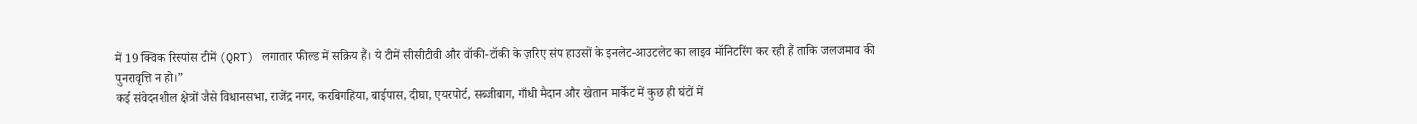में 19 क्विक रिस्पांस टीमें (QRT) लगातार फील्ड में सक्रिय हैं। ये टीमें सीसीटीवी और वॉकी-टॉकी के ज़रिए संप हाउसों के इनलेट-आउटलेट का लाइव मॉनिटरिंग कर रही हैं ताकि जलजमाव की पुनरावृत्ति न हो।”
कई संवेदनशील क्षेत्रों जैसे विधानसभा, राजेंद्र नगर, करबिगहिया, बाईपास, दीघा, एयरपोर्ट, सब्जीबाग, गाँधी मैदान और खेतान मार्केट में कुछ ही घंटों में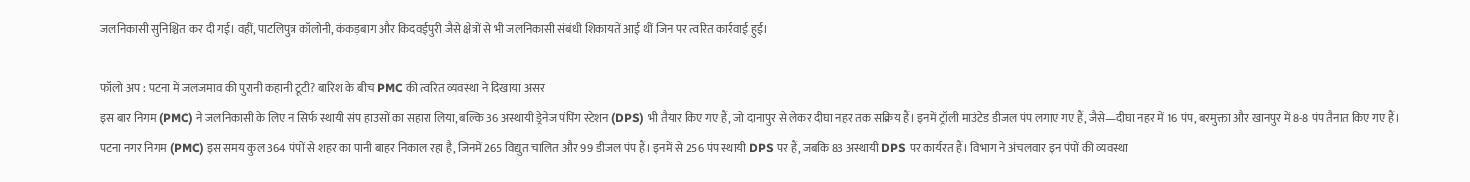जलनिकासी सुनिश्चित कर दी गई। वहीं, पाटलिपुत्र कॉलोनी, कंकड़बाग और किदवईपुरी जैसे क्षेत्रों से भी जलनिकासी संबंधी शिकायतें आई थीं जिन पर त्वरित कार्रवाई हुई।

फॉलो अप : पटना में जलजमाव की पुरानी कहानी टूटी? बारिश के बीच PMC की त्वरित व्यवस्था ने दिखाया असर
इस बार निगम (PMC) ने जलनिकासी के लिए न सिर्फ स्थायी संप हाउसों का सहारा लिया, बल्कि 36 अस्थायी ड्रेनेज पंपिंग स्टेशन (DPS) भी तैयार किए गए हैं, जो दानापुर से लेकर दीघा नहर तक सक्रिय हैं। इनमें ट्रॉली माउंटेड डीजल पंप लगाए गए हैं, जैसे—दीघा नहर में 16 पंप, बरमुक्ता और खानपुर में 8-8 पंप तैनात किए गए हैं।
पटना नगर निगम (PMC) इस समय कुल 364 पंपों से शहर का पानी बाहर निकाल रहा है, जिनमें 265 विद्युत चालित और 99 डीजल पंप हैं। इनमें से 256 पंप स्थायी DPS पर हैं, जबकि 83 अस्थायी DPS पर कार्यरत हैं। विभाग ने अंचलवार इन पंपों की व्यवस्था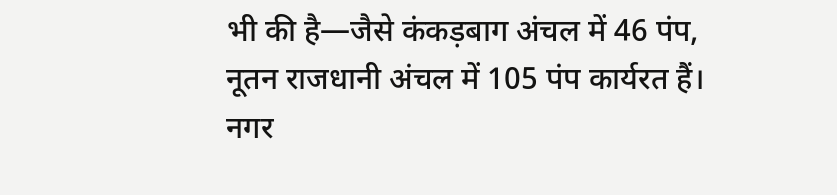भी की है—जैसे कंकड़बाग अंचल में 46 पंप, नूतन राजधानी अंचल में 105 पंप कार्यरत हैं।
नगर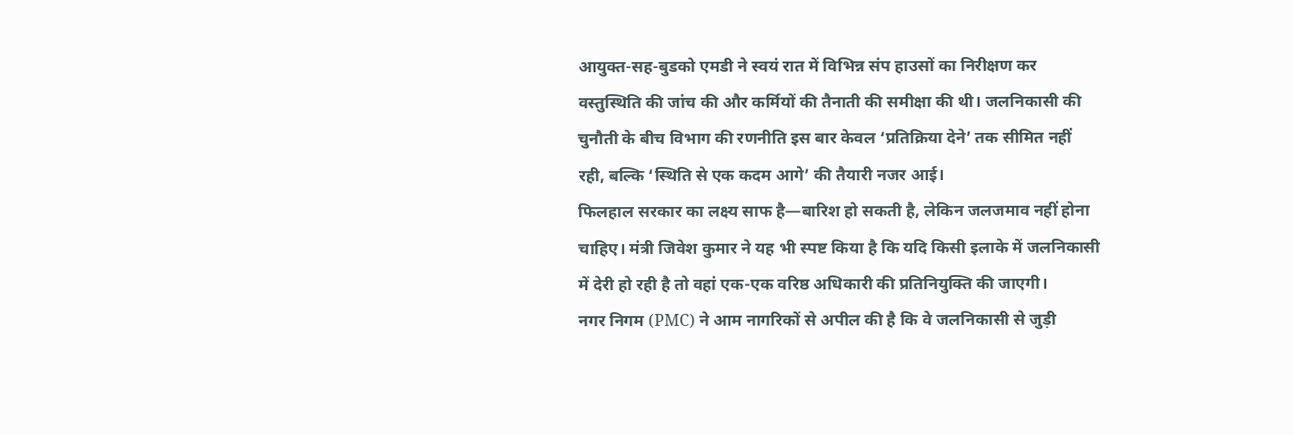आयुक्त-सह-बुडको एमडी ने स्वयं रात में विभिन्न संप हाउसों का निरीक्षण कर वस्तुस्थिति की जांच की और कर्मियों की तैनाती की समीक्षा की थी। जलनिकासी की चुनौती के बीच विभाग की रणनीति इस बार केवल ‘प्रतिक्रिया देने’ तक सीमित नहीं रही, बल्कि ‘स्थिति से एक कदम आगे’ की तैयारी नजर आई।
फिलहाल सरकार का लक्ष्य साफ है—बारिश हो सकती है, लेकिन जलजमाव नहीं होना चाहिए। मंत्री जिवेश कुमार ने यह भी स्पष्ट किया है कि यदि किसी इलाके में जलनिकासी में देरी हो रही है तो वहां एक-एक वरिष्ठ अधिकारी की प्रतिनियुक्ति की जाएगी।
नगर निगम (PMC) ने आम नागरिकों से अपील की है कि वे जलनिकासी से जुड़ी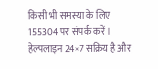किसी भी समस्या के लिए 155304 पर संपर्क करें। हेल्पलाइन 24×7 सक्रिय है और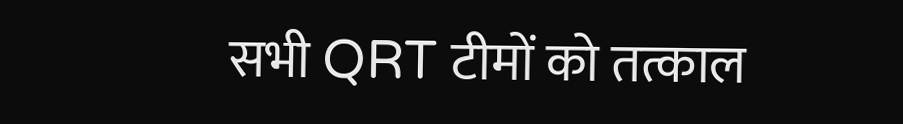सभी QRT टीमों को तत्काल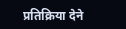प्रतिक्रिया देने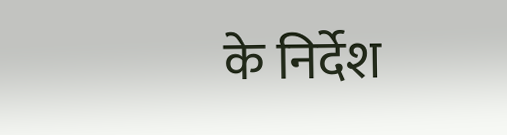के निर्देश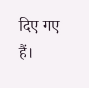दिए गए हैं।